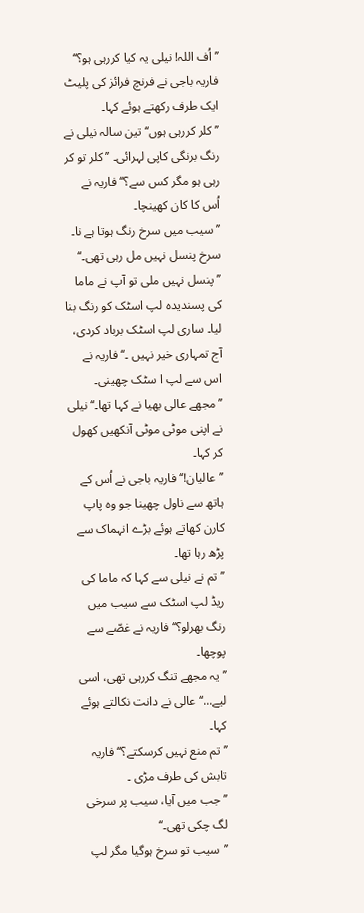’’اُف اللہ! نیلی یہ کیا کررہی ہو؟‘‘ فاریہ باجی نے فرنچ فرائز کی پلیٹ ایک طرف رکھتے ہوئے کہا۔
’’ کلر کررہی ہوں‘‘ تین سالہ نیلی نے رنگ برنگی کاپی لہرائی۔ ’’کلر تو کر رہی ہو مگر کس سے؟‘‘ فاریہ نے اُس کا کان کھینچا۔
’’ سیب میں سرخ رنگ ہوتا ہے نا۔ سرخ پنسل نہیں مل رہی تھی۔‘‘
’’پنسل نہیں ملی تو آپ نے ماما کی پسندیدہ لپ اسٹک کو رنگ بنا لیا۔ ساری لپ اسٹک برباد کردی، آج تمہاری خیر نہیں ۔‘‘ فاریہ نے اس سے لپ ا سٹک چھینی۔
’’مجھے عالی بھیا نے کہا تھا۔‘‘ نیلی نے اپنی موٹی موٹی آنکھیں کھول کر کہا۔
’’عالیان!‘‘فاریہ باجی نے اُس کے ہاتھ سے ناول چھینا جو وہ پاپ کارن کھاتے ہوئے بڑے انہماک سے پڑھ رہا تھا۔
’’تم نے نیلی سے کہا کہ ماما کی ریڈ لپ اسٹک سے سیب میں رنگ بھرلو؟‘‘ فاریہ نے غصّے سے پوچھا۔
’’یہ مجھے تنگ کررہی تھی، اسی لیے...‘‘ عالی نے دانت نکالتے ہوئے کہا۔
’’تم منع نہیں کرسکتے؟‘‘ فاریہ تابش کی طرف مڑی ۔
’’جب میں آیا، سیب پر سرخی لگ چکی تھی۔‘‘
’’سیب تو سرخ ہوگیا مگر لپ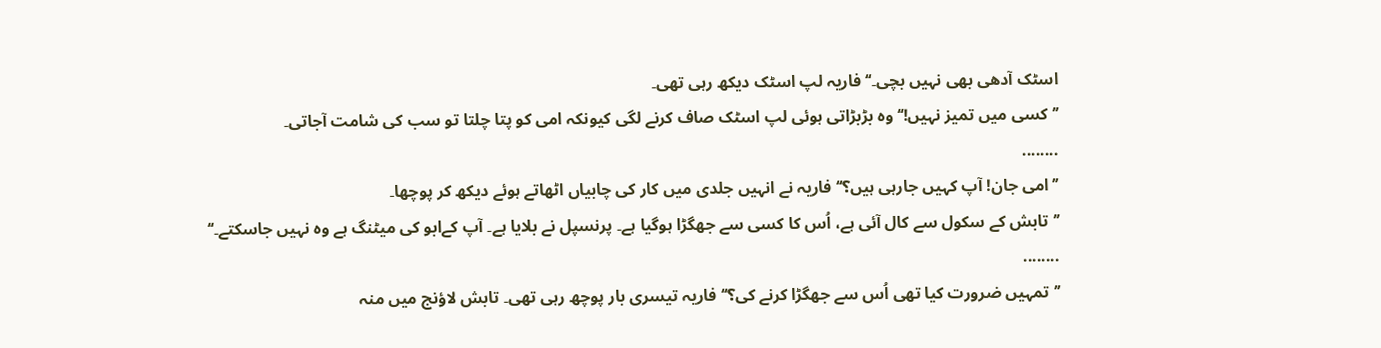اسٹک آدھی بھی نہیں بچی۔‘‘ فاریہ لپ اسٹک دیکھ رہی تھی۔
’’کسی میں تمیز نہیں!‘‘ وہ بڑبڑاتی ہوئی لپ اسٹک صاف کرنے لگی کیونکہ امی کو پتا چلتا تو سب کی شامت آجاتی۔
........
’’امی جان! آپ کہیں جارہی ہیں؟‘‘ فاریہ نے انہیں جلدی میں کار کی چابیاں اٹھاتے ہوئے دیکھ کر پوچھا۔
’’تابش کے سکول سے کال آئی ہے، اُس کا کسی سے جھگڑا ہوگیا ہے۔ پرنسپل نے بلایا ہے۔ آپ کےابو کی میٹنگ ہے وہ نہیں جاسکتے۔‘‘
........
’’تمہیں ضرورت کیا تھی اُس سے جھگڑا کرنے کی؟‘‘ فاریہ تیسری بار پوچھ رہی تھی۔ تابش لاؤنج میں منہ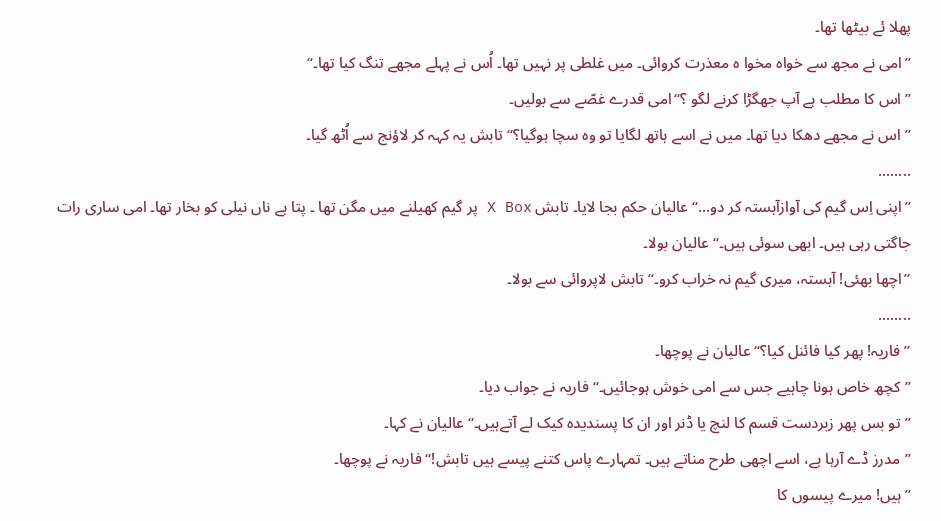پھلا ئے بیٹھا تھا۔
’’امی نے مجھ سے خواہ مخوا ہ معذرت کروائی۔ میں غلطی پر نہیں تھا۔ اُس نے پہلے مجھے تنگ کیا تھا۔‘‘
’’اس کا مطلب ہے آپ جھگڑا کرنے لگو ؟‘‘امی قدرے غصّے سے بولیں۔
’’ اس نے مجھے دھکا دیا تھا۔ میں نے اسے ہاتھ لگایا تو وہ سچا ہوگیا؟‘‘ تابش یہ کہہ کر لاؤنج سے اُٹھ گیا۔
........
’’ اپنی اِس گیم کی آوازآہستہ کر دو...‘‘ عالیان حکم بجا لایا۔ تابش X Box پر گیم کھیلنے میں مگن تھا ۔ پتا ہے ناں نیلی کو بخار تھا۔ امی ساری رات جاگتی رہی ہیں۔ ابھی سوئی ہیں۔‘‘ عالیان بولا۔
’’اچھا بھئی! آہستہ، میری گیم نہ خراب کرو۔‘‘ تابش لاپروائی سے بولا۔
........
’’فاریہ! پھر کیا فائنل کیا؟‘‘ عالیان نے پوچھا۔
’’کچھ خاص ہونا چاہیے جس سے امی خوش ہوجائیں۔‘‘ فاریہ نے جواب دیا۔
’’تو بس پھر زبردست قسم کا لنچ یا ڈنر اور ان کا پسندیدہ کیک لے آتےہیں۔‘‘ عالیان نے کہا۔
’’مدرز ڈے آرہا ہے، اسے اچھی طرح مناتے ہیں۔ تمہارے پاس کتنے پیسے ہیں تابش!‘‘ فاریہ نے پوچھا۔
’’ہیں! میرے پیسوں کا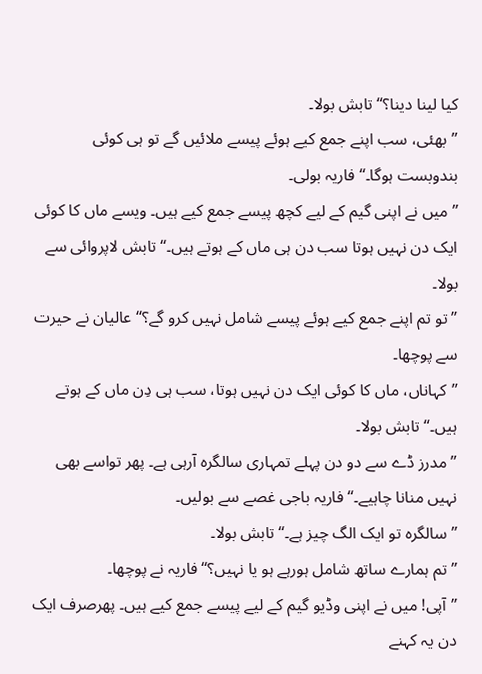کیا لینا دینا؟‘‘ تابش بولا۔
’’بھئی، سب اپنے جمع کیے ہوئے پیسے ملائیں گے تو ہی کوئی بندوبست ہوگا۔‘‘ فاریہ بولی۔
’’میں نے اپنی گیم کے لیے کچھ پیسے جمع کیے ہیں۔ ویسے ماں کا کوئی ایک دن نہیں ہوتا سب دن ہی ماں کے ہوتے ہیں۔‘‘ تابش لاپروائی سے بولا۔
’’تو تم اپنے جمع کیے ہوئے پیسے شامل نہیں کرو گے؟‘‘ عالیان نے حیرت سے پوچھا۔
’’کہاناں، ماں کا کوئی ایک دن نہیں ہوتا، سب ہی دِن ماں کے ہوتے ہیں۔‘‘ تابش بولا۔
’’مدرز ڈے سے دو دن پہلے تمہاری سالگرہ آرہی ہے۔ پھر تواسے بھی نہیں منانا چاہیے۔‘‘ فاریہ باجی غصے سے بولیں۔
’’ سالگرہ تو ایک الگ چیز ہے۔‘‘ تابش بولا۔
’’تم ہمارے ساتھ شامل ہورہے ہو یا نہیں؟‘‘ فاریہ نے پوچھا۔
’’آپی! میں نے اپنی وڈیو گیم کے لیے پیسے جمع کیے ہیں۔ پھرصرف ایک دن یہ کہنے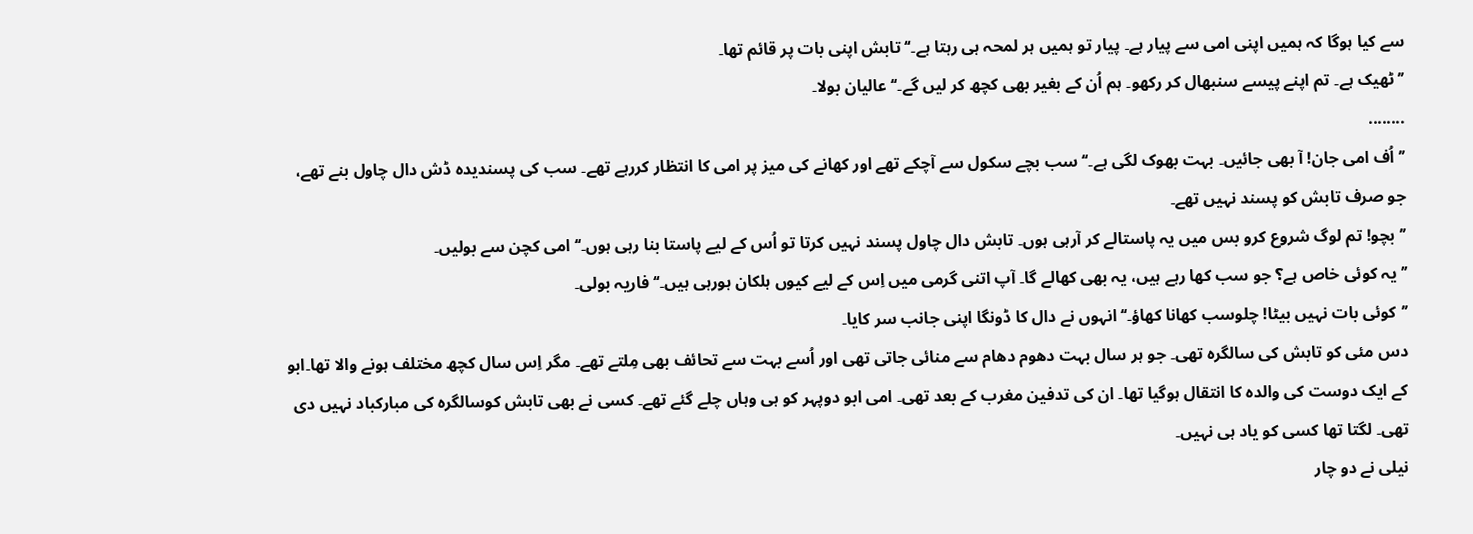سے کیا ہوگا کہ ہمیں اپنی امی سے پیار ہے۔ پیار تو ہمیں ہر لمحہ ہی رہتا ہے۔‘‘ تابش اپنی بات پر قائم تھا۔
’’ٹھیک ہے۔ تم اپنے پیسے سنبھال کر رکھو۔ ہم اُن کے بغیر بھی کچھ کر لیں گے۔‘‘ عالیان بولا۔
........
’’اُف امی جان! آ بھی جائیں۔ بہت بھوک لگی ہے۔‘‘ سب بچے سکول سے آچکے تھے اور کھانے کی میز پر امی کا انتظار کررہے تھے۔ سب کی پسندیدہ ڈش دال چاول بنے تھے، جو صرف تابش کو پسند نہیں تھے۔
’’بچو! تم لوگ شروع کرو بس میں یہ پاستالے کر آرہی ہوں۔ تابش دال چاول پسند نہیں کرتا تو اُس کے لیے پاستا بنا رہی ہوں۔‘‘امی کچن سے بولیں۔
’’ یہ کوئی خاص ہے؟ جو سب کھا رہے ہیں، یہ بھی کھالے گا۔ آپ اتنی گرمی میں اِس کے لیے کیوں ہلکان ہورہی ہیں۔‘‘ فاریہ بولی۔
’’کوئی بات نہیں بیٹا! چلوسب کھانا کھاؤ۔‘‘ انہوں نے دال کا ڈونگا اپنی جانب سر کایا۔
دس مئی کو تابش کی سالگرہ تھی۔ جو ہر سال بہت دھوم دھام سے منائی جاتی تھی اور اُسے بہت سے تحائف بھی مِلتے تھے۔ مگر اِس سال کچھ مختلف ہونے والا تھا۔ابو کے ایک دوست کی والدہ کا انتقال ہوگیا تھا۔ ان کی تدفین مغرب کے بعد تھی۔ امی ابو دوپہر کو ہی وہاں چلے گئے تھے۔ کسی نے بھی تابش کوسالگرہ کی مبارکباد نہیں دی تھی۔ لگتا تھا کسی کو یاد ہی نہیں۔
نیلی نے دو چار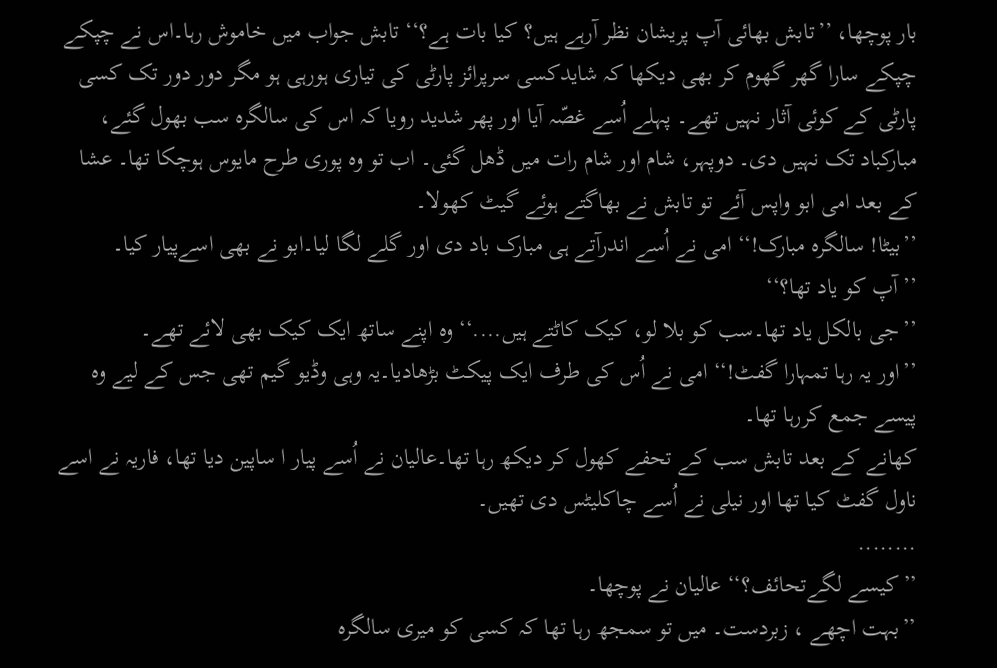بار پوچھا، ’’تابش بھائی آپ پریشان نظر آرہے ہیں؟ کیا بات ہے؟‘‘ تابش جواب میں خاموش رہا۔اس نے چپکے چپکے سارا گھر گھوم کر بھی دیکھا کہ شایدکسی سرپرائز پارٹی کی تیاری ہورہی ہو مگر دور دور تک کسی پارٹی کے کوئی آثار نہیں تھے۔ پہلے اُسے غصّہ آیا اور پھر شدید رویا کہ اس کی سالگرہ سب بھول گئے، مبارکباد تک نہیں دی۔ دوپہر، شام اور شام رات میں ڈھل گئی۔ اب تو وہ پوری طرح مایوس ہوچکا تھا۔ عشا کے بعد امی ابو واپس آئے تو تابش نے بھاگتے ہوئے گیٹ کھولا۔
’’بیٹا! سالگرہ مبارک!‘‘ امی نے اُسے اندرآتے ہی مبارک باد دی اور گلے لگا لیا۔ابو نے بھی اسےپیار کیا۔
’’آپ کو یاد تھا؟‘‘
’’جی بالکل یاد تھا۔سب کو بلا لو، کیک کاٹتے ہیں....‘‘ وہ اپنے ساتھ ایک کیک بھی لائے تھے۔
’’اور یہ رہا تمہارا گفٹ!‘‘ امی نے اُس کی طرف ایک پیکٹ بڑھادیا۔یہ وہی وڈیو گیم تھی جس کے لیے وہ پیسے جمع کررہا تھا۔
کھانے کے بعد تابش سب کے تحفے کھول کر دیکھ رہا تھا۔عالیان نے اُسے پیار ا ساپین دیا تھا، فاریہ نے اسے ناول گفٹ کیا تھا اور نیلی نے اُسے چاکلیٹس دی تھیں۔
........
’’کیسے لگےتحائف؟‘‘ عالیان نے پوچھا۔
’’بہت اچھے ، زبردست۔ میں تو سمجھ رہا تھا کہ کسی کو میری سالگرہ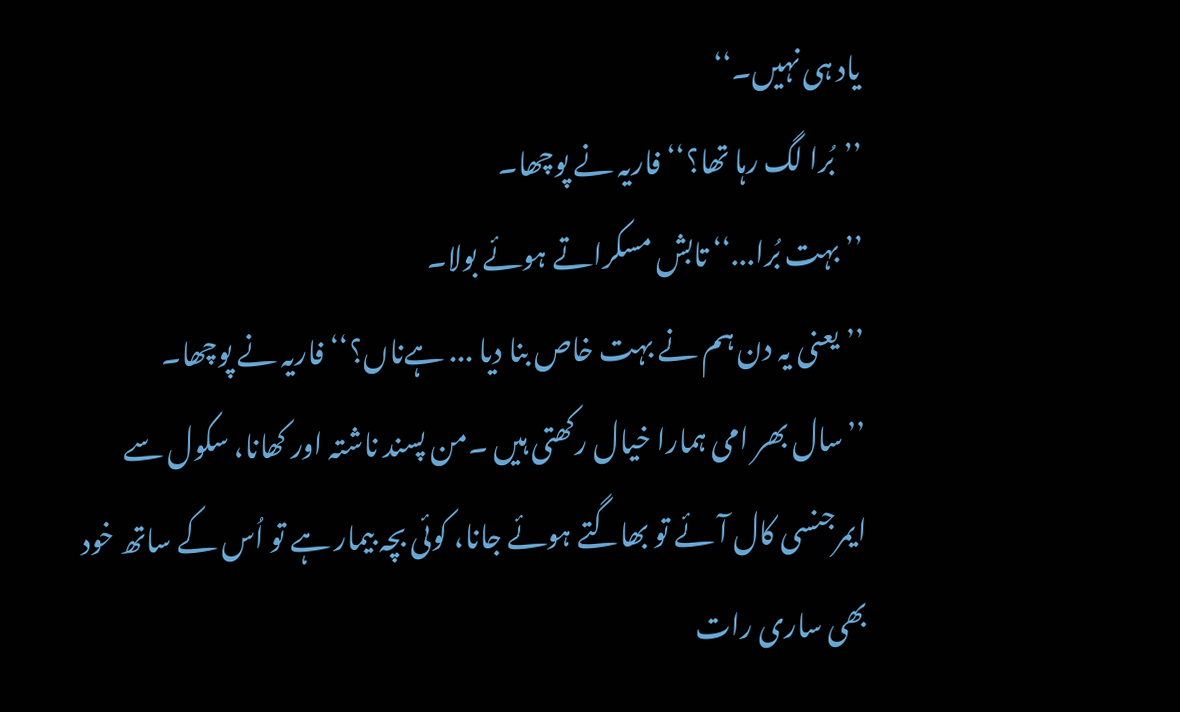یاد ہی نہیں۔‘‘
’’بُرا لگ رہا تھا؟‘‘ فاریہ نے پوچھا۔
’’ بہت بُرا...‘‘ تابش مسکراتے ہوئے بولا۔
’’یعنی یہ دن ہم نے بہت خاص بنا دیا ... ہےناں؟‘‘ فاریہ نے پوچھا۔
’’سال بھر امی ہمارا خیال رکھتی ہیں ۔من پسند ناشتہ اور کھانا، سکول سے ایمرجنسی کال آئے تو بھاگتے ہوئے جانا، کوئی بچہ بیمار ہے تو اُس کے ساتھ خود بھی ساری رات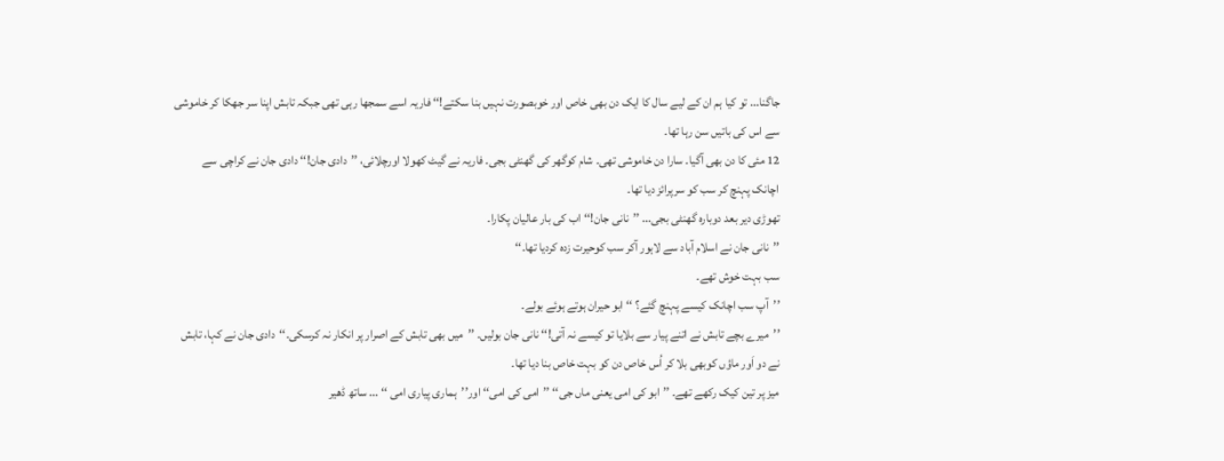جاگنا... تو کیا ہم ان کے لیے سال کا ایک دن بھی خاص اور خوبصورت نہیں بنا سکتے!‘‘ فاریہ اسے سمجھا رہی تھی جبکہ تابش اپنا سر جھکا کر خاموشی سے اس کی باتیں سن رہا تھا۔
12 مئی کا دن بھی آگیا۔ سارا دن خاموشی تھی۔ شام کوگھر کی گھنٹی بجی۔ فاریہ نے گیٹ کھولا اورچلائی، ’’دادی جان!‘‘ دادی جان نے کراچی سے اچانک پہنچ کر سب کو سرپرائز دیا تھا۔
تھوڑی دیر بعد دوبارہ گھنٹی بجی... ’’نانی جان!‘‘اب کی بار عالیان پکارا۔
’’نانی جان نے اسلام آباد سے لاہور آکر سب کوحیرت زدہ کردیا تھا۔‘‘
سب بہت خوش تھے۔
’’آپ سب اچانک کیسے پہنچ گئے؟ ‘‘ابو حیران ہوتے ہوئے بولے۔
’’میرے بچے تابش نے اتنے پیار سے بلایا تو کیسے نہ آتی!‘‘ نانی جان بولیں۔ ’’میں بھی تابش کے اصرار پر انکار نہ کرسکی۔‘‘دادی جان نے کہا، تابش نے دو اَور ماؤں کوبھی بلا کر اُس خاص دن کو بہت خاص بنا دیا تھا۔
میز پر تین کیک رکھے تھے۔ ’’ابو کی امی یعنی ماں جی‘‘ ’’امی کی امی‘‘ اور’’ہماری پیاری امی ‘‘ ... ساتھ ڈھیر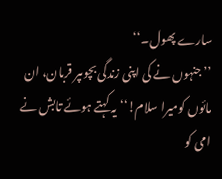سارے پھول۔‘‘
’’جنہوں نے کی اپنی زندگی بچوںپر قربان، ان مائوں کومیرا سلام!‘‘ یہ کہتے ہوئے تابش نے امی کو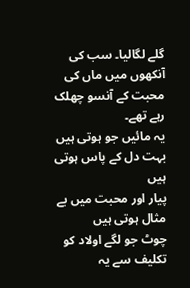گلے لگالیا۔ سب کی آنکھوں میں ماں کی محبت کے آنسو چھلک رہے تھے۔
یہ مائیں جو ہوتی ہیں
بہت دل کے پاس ہوتی ہیں
پیار اور محبت میں بے مثال ہوتی ہیں
چوٹ جو لگے اولاد کو
تکلیف سے یہ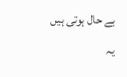بے حال ہوتی ہیں
یہ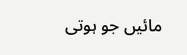مائیں جو ہوتی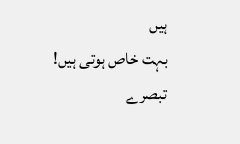ہیں
بہت خاص ہوتی ہیں!
تبصرے